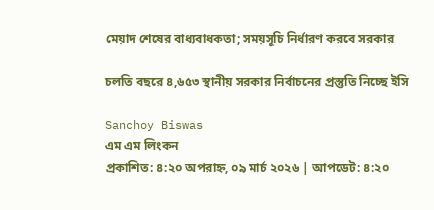মেয়াদ শেষের বাধ্যবাধকতা; সময়সূচি নির্ধারণ করবে সরকার

চলতি বছরে ৪,৬৫৩ স্থানীয় সরকার নির্বাচনের প্রস্তুতি নিচ্ছে ইসি

Sanchoy Biswas
এম এম লিংকন
প্রকাশিত: ৪:২০ অপরাহ্ন, ০৯ মার্চ ২০২৬ | আপডেট: ৪:২০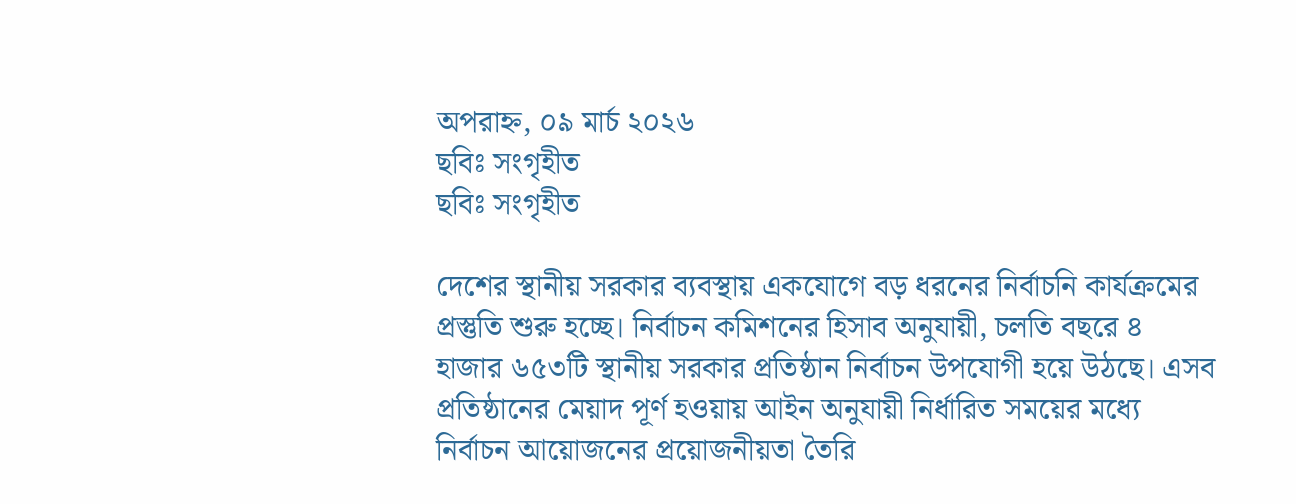অপরাহ্ন, ০৯ মার্চ ২০২৬
ছবিঃ সংগৃহীত
ছবিঃ সংগৃহীত

দেশের স্থানীয় সরকার ব্যবস্থায় একযোগে বড় ধরনের নির্বাচনি কার্যক্রমের প্রস্তুতি শুরু হচ্ছে। নির্বাচন কমিশনের হিসাব অনুযায়ী, চলতি বছরে ৪ হাজার ৬৫৩টি স্থানীয় সরকার প্রতিষ্ঠান নির্বাচন উপযোগী হয়ে উঠছে। এসব প্রতিষ্ঠানের মেয়াদ পূর্ণ হওয়ায় আইন অনুযায়ী নির্ধারিত সময়ের মধ্যে নির্বাচন আয়োজনের প্রয়োজনীয়তা তৈরি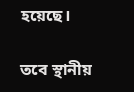হয়েছে।

তবে স্থানীয়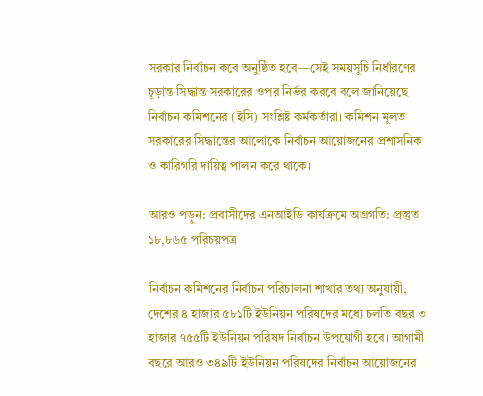সরকার নির্বাচন কবে অনুষ্ঠিত হবে—সেই সময়সূচি নির্ধারণের চূড়ান্ত সিদ্ধান্ত সরকারের ওপর নির্ভর করবে বলে জানিয়েছে নির্বাচন কমিশনের (ইসি) সংশ্লিষ্ট কর্মকর্তারা। কমিশন মূলত সরকারের সিদ্ধান্তের আলোকে নির্বাচন আয়োজনের প্রশাসনিক ও কারিগরি দায়িত্ব পালন করে থাকে।

আরও পড়ুন: প্রবাসীদের এনআইডি কার্যক্রমে অগ্রগতি: প্রস্তুত ১৮,৮৬৫ পরিচয়পত্র

নির্বাচন কমিশনের নির্বাচন পরিচালনা শাখার তথ্য অনুযায়ী, দেশের ৪ হাজার ৫৮১টি ইউনিয়ন পরিষদের মধ্যে চলতি বছর ৩ হাজার ৭৫৫টি ইউনিয়ন পরিষদ নির্বাচন উপযোগী হবে। আগামী বছরে আরও ৩৪৯টি ইউনিয়ন পরিষদের নির্বাচন আয়োজনের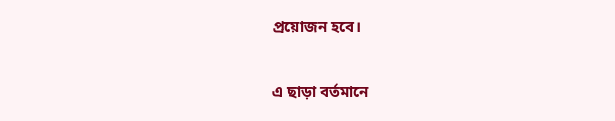প্রয়োজন হবে।

এ ছাড়া বর্তমানে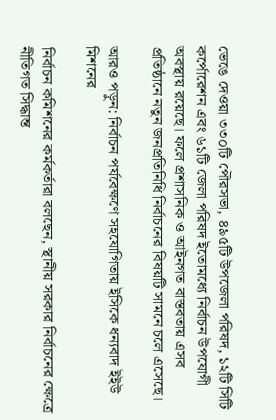ভেঙে দেওয়া ৩৩০টি পৌরসভা, ৪৯৫টি উপজেলা পরিষদ, ১২টি সিটি কর্পোরেশন এবং ৬১টি জেলা পরিষদ ইতোমধ্যে নির্বাচন উপযোগী অবস্থায় রয়েছে। ফলে প্রশাসনিক ও আইনগত বাস্তবতায় এসব প্রতিষ্ঠানে নতুন জনপ্রতিনিধি নির্বাচনের বিষয়টি সামনে চলে এসেছে।

আরও পড়ুন: নির্বাচন পর্যবেক্ষণে সহযোগিতায় ইসিকে ধন্যবাদ ইইউ মিশনের

নির্বাচন কমিশনের কর্মকর্তারা বলছেন, স্থানীয় সরকার নির্বাচনের ক্ষেত্রে নীতিগত সিদ্ধান্ত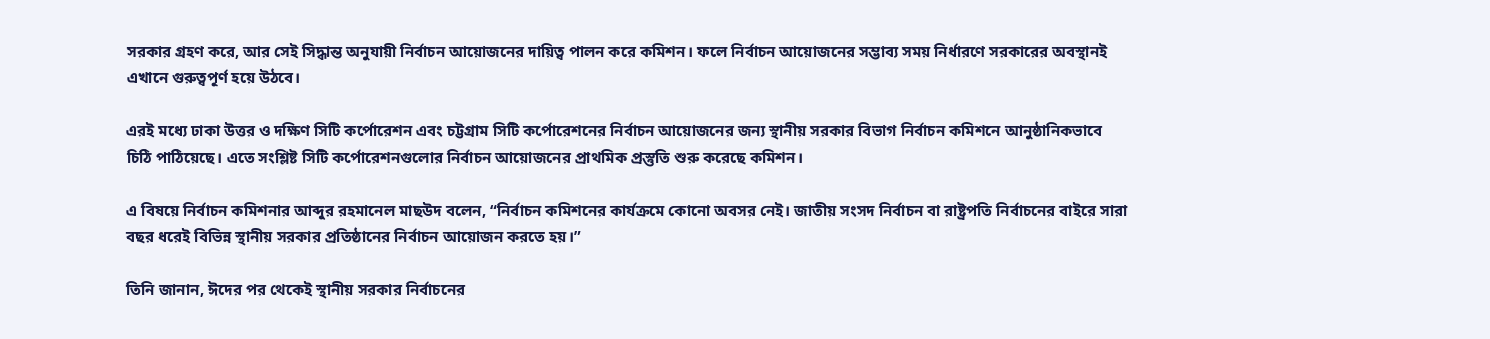সরকার গ্রহণ করে, আর সেই সিদ্ধান্ত অনুযায়ী নির্বাচন আয়োজনের দায়িত্ব পালন করে কমিশন। ফলে নির্বাচন আয়োজনের সম্ভাব্য সময় নির্ধারণে সরকারের অবস্থানই এখানে গুরুত্বপূর্ণ হয়ে উঠবে।

এরই মধ্যে ঢাকা উত্তর ও দক্ষিণ সিটি কর্পোরেশন এবং চট্টগ্রাম সিটি কর্পোরেশনের নির্বাচন আয়োজনের জন্য স্থানীয় সরকার বিভাগ নির্বাচন কমিশনে আনুষ্ঠানিকভাবে চিঠি পাঠিয়েছে। এতে সংশ্লিষ্ট সিটি কর্পোরেশনগুলোর নির্বাচন আয়োজনের প্রাথমিক প্রস্তুতি শুরু করেছে কমিশন।

এ বিষয়ে নির্বাচন কমিশনার আব্দুর রহমানেল মাছউদ বলেন, “নির্বাচন কমিশনের কার্যক্রমে কোনো অবসর নেই। জাতীয় সংসদ নির্বাচন বা রাষ্ট্রপতি নির্বাচনের বাইরে সারা বছর ধরেই বিভিন্ন স্থানীয় সরকার প্রতিষ্ঠানের নির্বাচন আয়োজন করতে হয়।”

তিনি জানান, ঈদের পর থেকেই স্থানীয় সরকার নির্বাচনের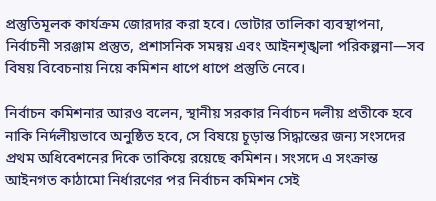প্রস্তুতিমূলক কার্যক্রম জোরদার করা হবে। ভোটার তালিকা ব্যবস্থাপনা, নির্বাচনী সরঞ্জাম প্রস্তুত, প্রশাসনিক সমন্বয় এবং আইনশৃঙ্খলা পরিকল্পনা—সব বিষয় বিবেচনায় নিয়ে কমিশন ধাপে ধাপে প্রস্তুতি নেবে।

নির্বাচন কমিশনার আরও বলেন, স্থানীয় সরকার নির্বাচন দলীয় প্রতীকে হবে নাকি নির্দলীয়ভাবে অনুষ্ঠিত হবে, সে বিষয়ে চূড়ান্ত সিদ্ধান্তের জন্য সংসদের প্রথম অধিবেশনের দিকে তাকিয়ে রয়েছে কমিশন। সংসদে এ সংক্রান্ত আইনগত কাঠামো নির্ধারণের পর নির্বাচন কমিশন সেই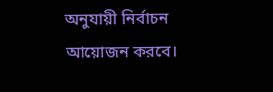অনুযায়ী নির্বাচন আয়োজন করবে।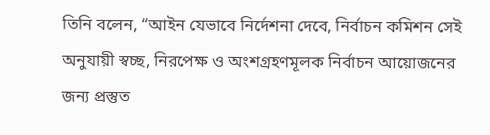তিনি বলেন, “আইন যেভাবে নির্দেশনা দেবে, নির্বাচন কমিশন সেই অনুযায়ী স্বচ্ছ, নিরপেক্ষ ও অংশগ্রহণমূলক নির্বাচন আয়োজনের জন্য প্রস্তুত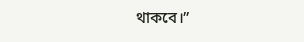থাকবে।”